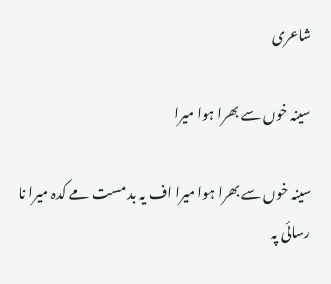شاعری

سینہ خوں سے بھرا ہوا میرا

سینہ خوں سے بھرا ہوا میرا اف یہ بد مست مے کدہ میرا نا رسائی پہ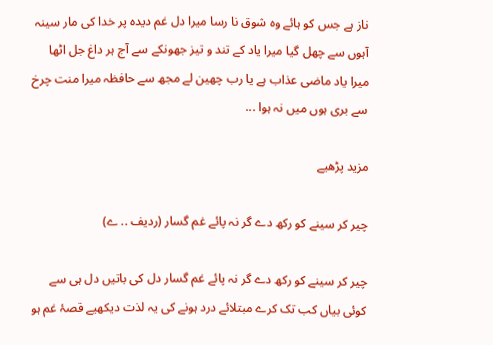ناز ہے جس کو ہائے وہ شوق نا رسا میرا دل غم دیدہ پر خدا کی مار سینہ آہوں سے چھل گیا میرا یاد کے تند و تیز جھونکے سے آج ہر داغ جل اٹھا میرا یاد ماضی عذاب ہے یا رب چھین لے مجھ سے حافظہ میرا منت چرخ سے بری ہوں میں نہ ہوا ...

مزید پڑھیے

چیر کر سینے کو رکھ دے گر نہ پائے غم گسار (ردیف .. ے)

چیر کر سینے کو رکھ دے گر نہ پائے غم گسار دل کی باتیں دل ہی سے کوئی بیاں کب تک کرے مبتلائے درد ہونے کی یہ لذت دیکھیے قصۂ غم ہو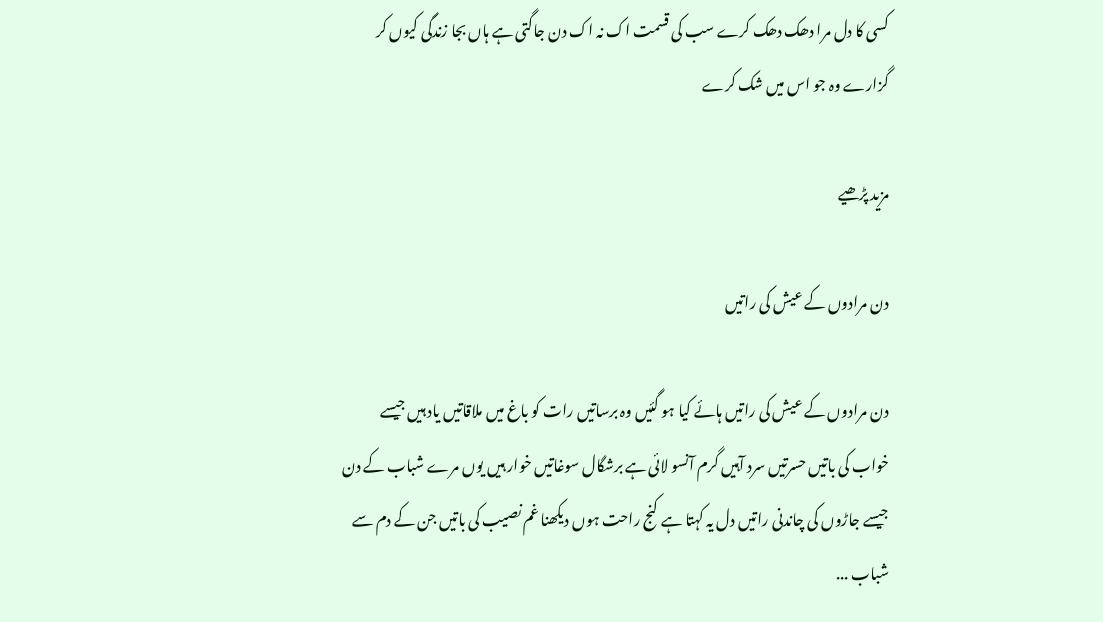کسی کا دل مرا دھک دھک کرے سب کی قسمت اک نہ اک دن جاگتی ہے ہاں بجا زندگی کیوں کر گزارے وہ جو اس میں شک کرے

مزید پڑھیے

دن مرادوں کے عیش کی راتیں

دن مرادوں کے عیش کی راتیں ہائے کیا ہو گئیں وہ برساتیں رات کو باغ میں ملاقاتیں یاد ہیں جیسے خواب کی باتیں حسرتیں سرد آہیں گرم آنسو لائی ہے برشگال سوغاتیں خوار ہیں یوں مرے شباب کے دن جیسے جاڑوں کی چاندنی راتیں دل یہ کہتا ہے کنج راحت ہوں دیکھنا غم نصیب کی باتیں جن کے دم سے شباب ...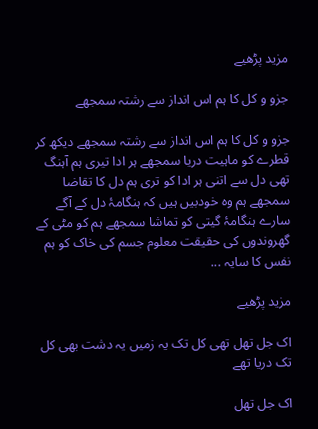مزید پڑھیے

جزو‌ و‌ کل کا ہم اس انداز سے رشتہ سمجھے

جزو‌ و‌ کل کا ہم اس انداز سے رشتہ سمجھے دیکھ کر قطرے کو ماہیت دریا سمجھے ہر ادا تیری ہم آہنگ تھی دل سے اتنی ہر ادا کو تری ہم دل کا تقاضا سمجھے ہم وہ خودبیں ہیں کہ ہنگامۂ دل کے آگے سارے ہنگامۂ گیتی کو تماشا سمجھے ہم کو مٹی کے گھروندوں کی حقیقت معلوم جسم کی خاک کو ہم نفس کا سایہ ...

مزید پڑھیے

اک جل تھل تھی کل تک یہ زمیں یہ دشت بھی کل تک دریا تھے

اک جل تھل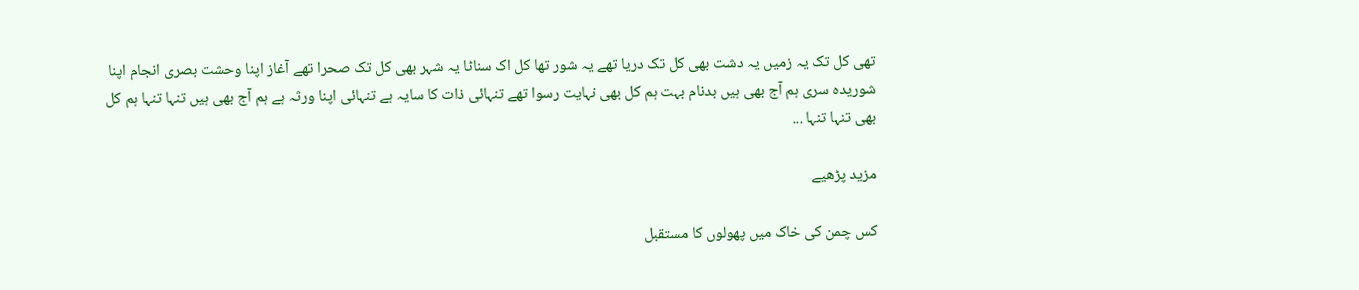تھی کل تک یہ زمیں یہ دشت بھی کل تک دریا تھے یہ شور تھا کل اک سناٹا یہ شہر بھی کل تک صحرا تھے آغاز اپنا وحشت بصری انجام اپنا شوریدہ سری ہم آج بھی ہیں بدنام بہت ہم کل بھی نہایت رسوا تھے تنہائی ذات کا سایہ ہے تنہائی اپنا ورثہ ہے ہم آج بھی ہیں تنہا تنہا ہم کل بھی تنہا تنہا ...

مزید پڑھیے

کس چمن کی خاک میں پھولوں کا مستقبل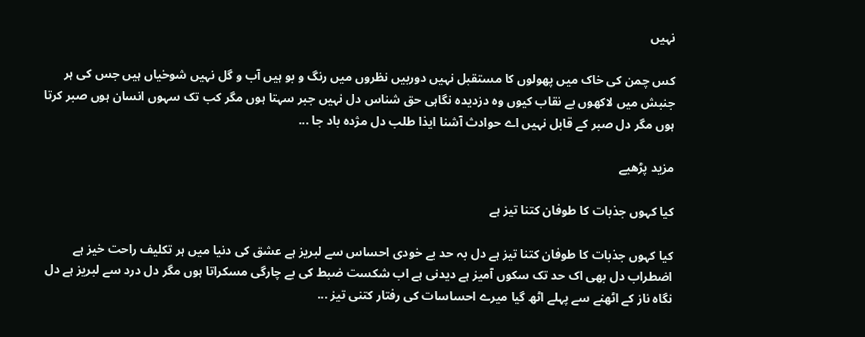نہیں

کس چمن کی خاک میں پھولوں کا مستقبل نہیں دوربیں نظروں میں رنگ و بو ہیں آب و گل نہیں شوخیاں ہیں جس کی ہر جنبش میں لاکھوں بے نقاب کیوں وہ دزدیدہ نگاہی حق شناس دل نہیں جبر سہتا ہوں مگر کب تک سہوں انسان ہوں صبر کرتا ہوں مگر دل صبر کے قابل نہیں اے حوادث آشنا ایذا‌ طلب دل مژدہ باد جا ...

مزید پڑھیے

کیا کہوں جذبات کا طوفان کتنا تیز ہے

کیا کہوں جذبات کا طوفان کتنا تیز ہے دل بہ حد بے خودی احساس سے لبریز ہے عشق کی دنیا میں ہر تکلیف راحت خیز ہے اضطراب دل بھی اک حد تک سکوں آمیز ہے دیدنی ہے اب شکست ضبط کی بے چارگی مسکراتا ہوں مگر دل درد سے لبریز ہے دل نگاہ ناز کے اٹھنے سے پہلے اٹھ گیا میرے احساسات کی رفتار کتنی تیز ...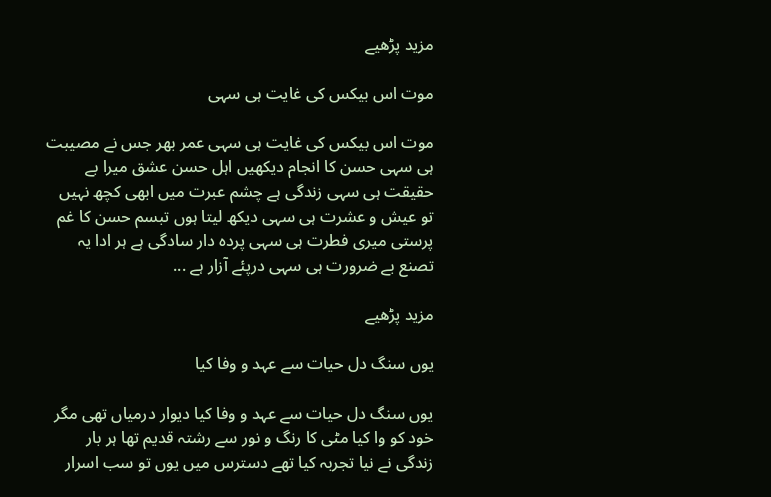مزید پڑھیے

موت اس بیکس کی غایت ہی سہی

موت اس بیکس کی غایت ہی سہی عمر بھر جس نے مصیبت ہی سہی حسن کا انجام دیکھیں اہل حسن عشق میرا بے حقیقت ہی سہی زندگی ہے چشم عبرت میں ابھی کچھ نہیں تو عیش و عشرت ہی سہی دیکھ لیتا ہوں تبسم حسن کا غم پرستی میری فطرت ہی سہی پردہ دار سادگی ہے ہر ادا یہ تصنع بے ضرورت ہی سہی درپئے آزار ہے ...

مزید پڑھیے

یوں سنگ دل حیات سے عہد و وفا کیا

یوں سنگ دل حیات سے عہد و وفا کیا دیوار درمیاں تھی مگر خود کو وا کیا مٹی کا رنگ و نور سے رشتہ قدیم تھا ہر بار زندگی نے نیا تجربہ کیا تھے دسترس میں یوں تو سب اسرار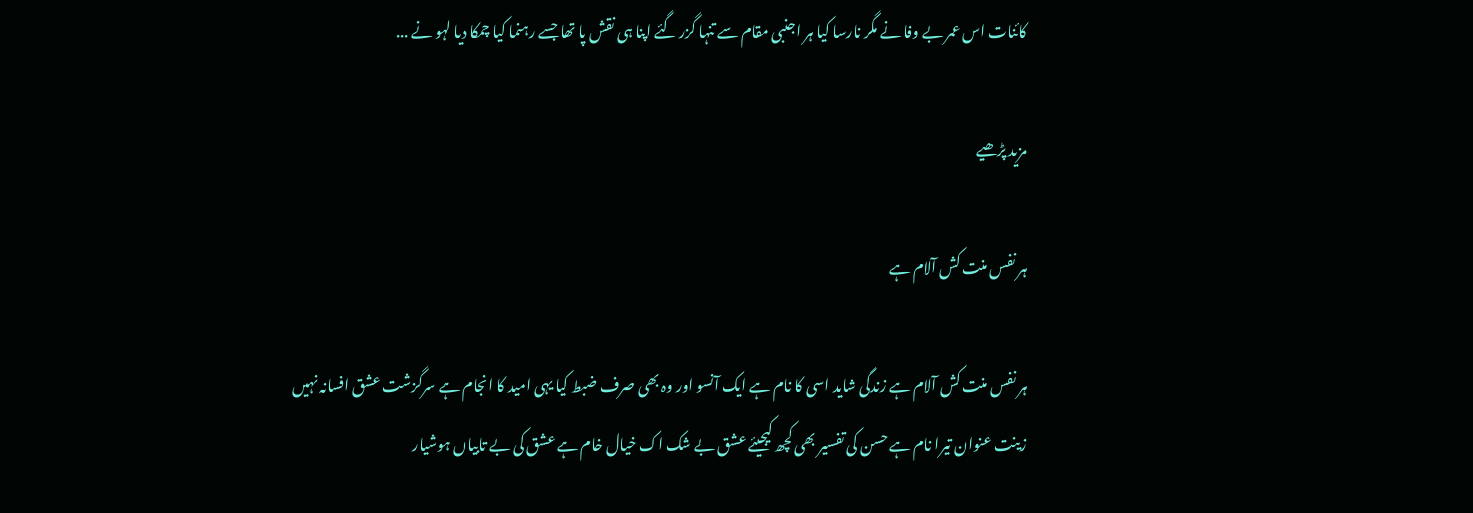کائنات اس عمر بے وفا نے مگر نارسا کیا ہر اجنبی مقام سے تنہا گزر گئے اپنا ہی نقش پا تھا جسے رہنما کیا چمکا دیا لہو نے ...

مزید پڑھیے

ہر نفس منت کش آلام ہے

ہر نفس منت کش آلام ہے زندگی شاید اسی کا نام ہے ایک آنسو اور وہ بھی صرف ضبط کیا یہی امید کا انجام ہے سرگزشت عشق افسانہ نہیں زینت عنوان تیرا نام ہے حسن کی تفسیر بھی کچھ کیجیئے عشق بے شک اک خیال خام ہے عشق کی بے تابیاں ہوشیار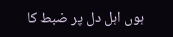ہوں اہل دل پر ضبط کا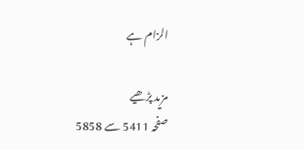الزام ہے

مزید پڑھیے
صفحہ 5411 سے 5858